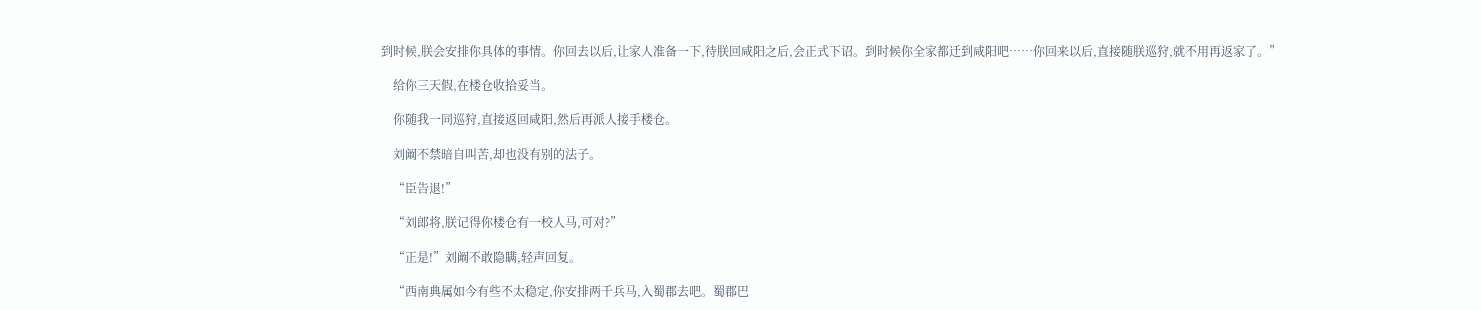到时候,朕会安排你具体的事情。你回去以后,让家人准备一下,待朕回咸阳之后,会正式下诏。到时候你全家都迁到咸阳吧……你回来以后,直接随朕巡狩,就不用再返家了。”

    给你三天假,在楼仓收拾妥当。

    你随我一同巡狩,直接返回咸阳,然后再派人接手楼仓。

    刘阚不禁暗自叫苦,却也没有别的法子。

    “臣告退!”

    “刘郎将,朕记得你楼仓有一校人马,可对?”

    “正是!”刘阚不敢隐瞒,轻声回复。

    “西南典属如今有些不太稳定,你安排两千兵马,入蜀郡去吧。蜀郡巴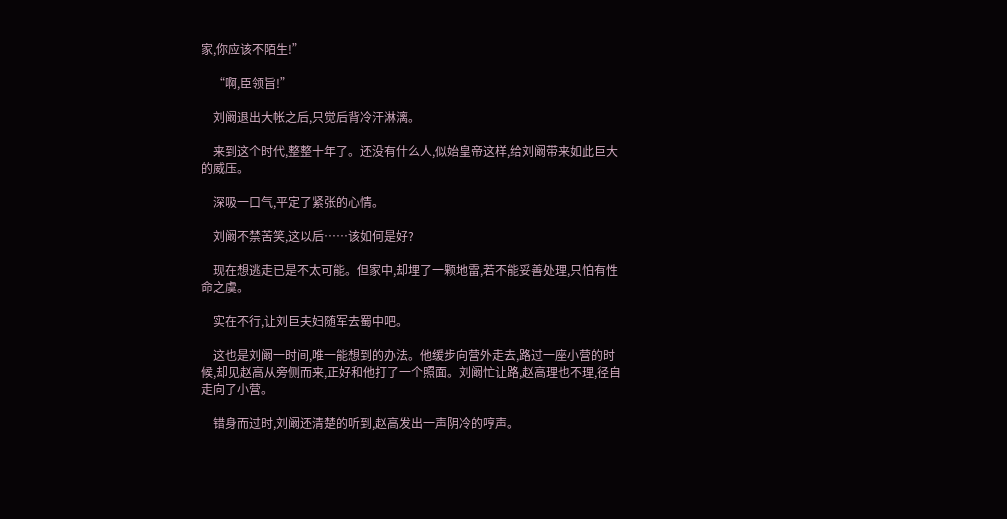家,你应该不陌生!”

    “啊,臣领旨!”

    刘阚退出大帐之后,只觉后背冷汗淋漓。

    来到这个时代,整整十年了。还没有什么人,似始皇帝这样,给刘阚带来如此巨大的威压。

    深吸一口气,平定了紧张的心情。

    刘阚不禁苦笑,这以后……该如何是好?

    现在想逃走已是不太可能。但家中,却埋了一颗地雷,若不能妥善处理,只怕有性命之虞。

    实在不行,让刘巨夫妇随军去蜀中吧。

    这也是刘阚一时间,唯一能想到的办法。他缓步向营外走去,路过一座小营的时候,却见赵高从旁侧而来,正好和他打了一个照面。刘阚忙让路,赵高理也不理,径自走向了小营。

    错身而过时,刘阚还清楚的听到,赵高发出一声阴冷的哼声。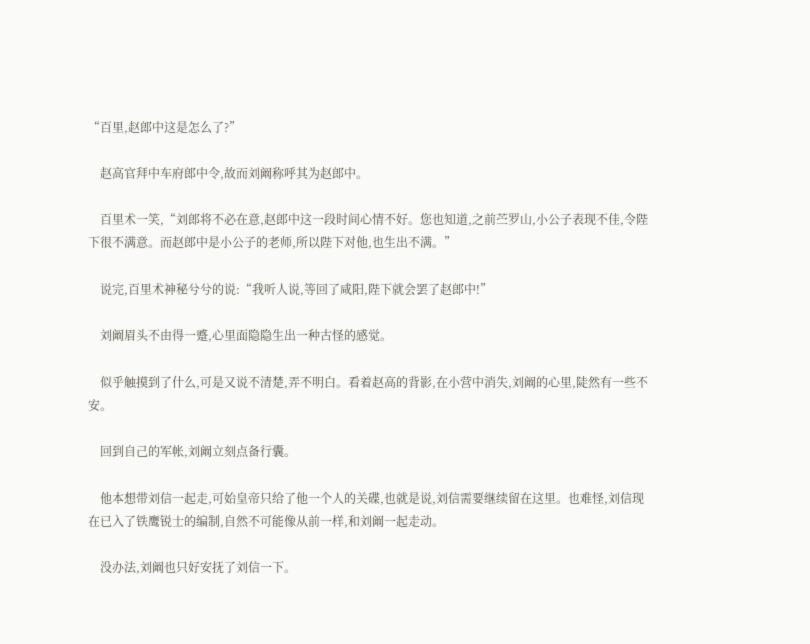“百里,赵郎中这是怎么了?”

    赵高官拜中车府郎中令,故而刘阚称呼其为赵郎中。

    百里术一笑,“刘郎将不必在意,赵郎中这一段时间心情不好。您也知道,之前苎罗山,小公子表现不佳,令陛下很不满意。而赵郎中是小公子的老师,所以陛下对他,也生出不满。”

    说完,百里术神秘兮兮的说:“我听人说,等回了咸阳,陛下就会罢了赵郎中!”

    刘阚眉头不由得一蹙,心里面隐隐生出一种古怪的感觉。

    似乎触摸到了什么,可是又说不清楚,弄不明白。看着赵高的背影,在小营中消失,刘阚的心里,陡然有一些不安。

    回到自己的军帐,刘阚立刻点备行囊。

    他本想带刘信一起走,可始皇帝只给了他一个人的关碟,也就是说,刘信需要继续留在这里。也难怪,刘信现在已入了铁鹰锐士的编制,自然不可能像从前一样,和刘阚一起走动。

    没办法,刘阚也只好安抚了刘信一下。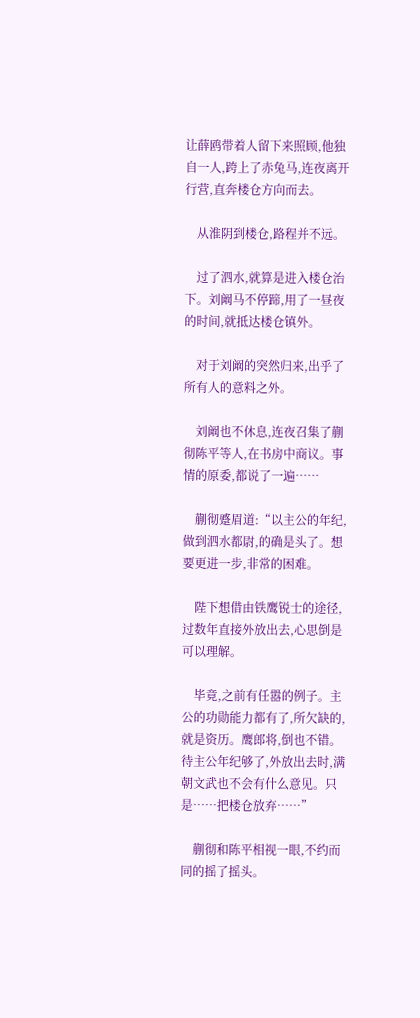让薛鸥带着人留下来照顾,他独自一人,跨上了赤兔马,连夜离开行营,直奔楼仓方向而去。

    从淮阴到楼仓,路程并不远。

    过了泗水,就算是进入楼仓治下。刘阚马不停蹄,用了一昼夜的时间,就抵达楼仓镇外。

    对于刘阚的突然归来,出乎了所有人的意料之外。

    刘阚也不休息,连夜召集了蒯彻陈平等人,在书房中商议。事情的原委,都说了一遍……

    蒯彻蹙眉道:“以主公的年纪,做到泗水都尉,的确是头了。想要更进一步,非常的困难。

    陛下想借由铁鹰锐士的途径,过数年直接外放出去,心思倒是可以理解。

    毕竟,之前有任嚣的例子。主公的功勋能力都有了,所欠缺的,就是资历。鹰郎将,倒也不错。待主公年纪够了,外放出去时,满朝文武也不会有什么意见。只是……把楼仓放弃……”

    蒯彻和陈平相视一眼,不约而同的摇了摇头。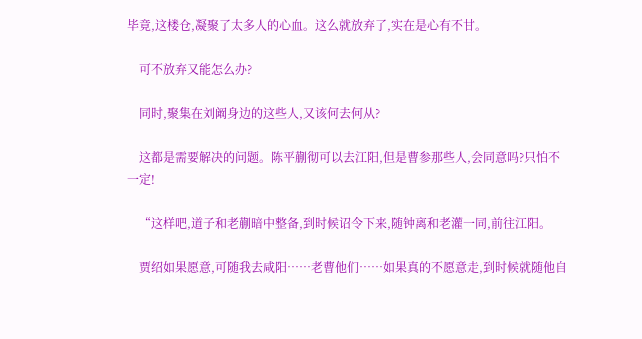毕竟,这楼仓,凝聚了太多人的心血。这么就放弃了,实在是心有不甘。

    可不放弃又能怎么办?

    同时,聚集在刘阚身边的这些人,又该何去何从?

    这都是需要解决的问题。陈平蒯彻可以去江阳,但是曹参那些人,会同意吗?只怕不一定!

    “这样吧,道子和老蒯暗中整备,到时候诏令下来,随钟离和老灌一同,前往江阳。

    贾绍如果愿意,可随我去咸阳……老曹他们……如果真的不愿意走,到时候就随他自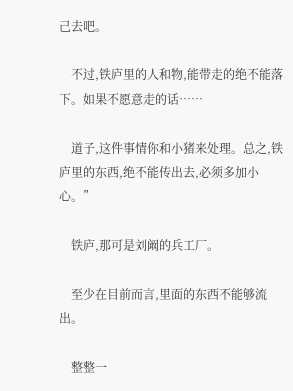己去吧。

    不过,铁庐里的人和物,能带走的绝不能落下。如果不愿意走的话……

    道子,这件事情你和小猪来处理。总之,铁庐里的东西,绝不能传出去,必须多加小心。”

    铁庐,那可是刘阚的兵工厂。

    至少在目前而言,里面的东西不能够流出。

    整整一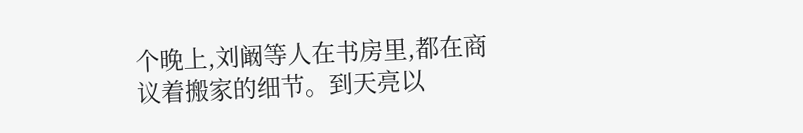个晚上,刘阚等人在书房里,都在商议着搬家的细节。到天亮以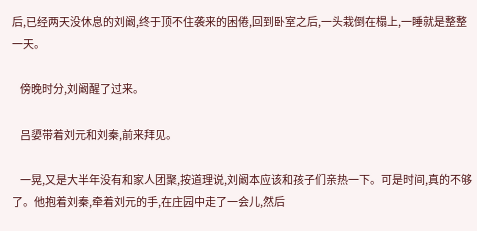后,已经两天没休息的刘阚,终于顶不住袭来的困倦,回到卧室之后,一头栽倒在榻上,一睡就是整整一天。

    傍晚时分,刘阚醒了过来。

    吕嬃带着刘元和刘秦,前来拜见。

    一晃,又是大半年没有和家人团聚,按道理说,刘阚本应该和孩子们亲热一下。可是时间,真的不够了。他抱着刘秦,牵着刘元的手,在庄园中走了一会儿,然后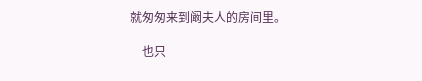就匆匆来到阚夫人的房间里。

    也只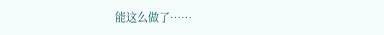能这么做了……